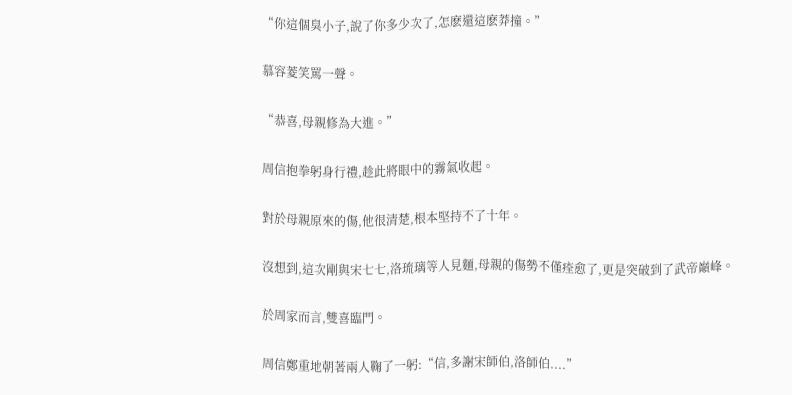“你這個臭小子,說了你多少次了,怎麽還這麽莽撞。”

慕容菱笑罵一聲。

“恭喜,母親修為大進。”

周信抱拳躬身行禮,趁此將眼中的霧氣收起。

對於母親原來的傷,他很清楚,根本堅持不了十年。

沒想到,這次剛與宋七七,洛琉璃等人見麵,母親的傷勢不僅痊愈了,更是突破到了武帝巔峰。

於周家而言,雙喜臨門。

周信鄭重地朝著兩人鞠了一躬:“信,多謝宋師伯,洛師伯....”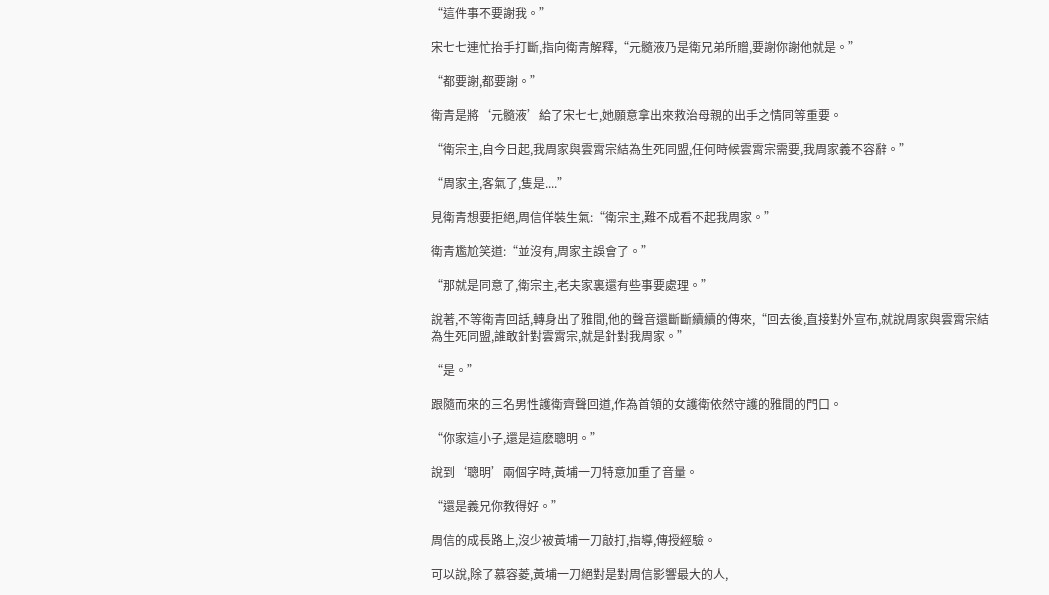“這件事不要謝我。”

宋七七連忙抬手打斷,指向衛青解釋,“元髓液乃是衛兄弟所贈,要謝你謝他就是。”

“都要謝,都要謝。”

衛青是將‘元髓液’給了宋七七,她願意拿出來救治母親的出手之情同等重要。

“衛宗主,自今日起,我周家與雲霄宗結為生死同盟,任何時候雲霄宗需要,我周家義不容辭。”

“周家主,客氣了,隻是....”

見衛青想要拒絕,周信佯裝生氣:“衛宗主,難不成看不起我周家。”

衛青尷尬笑道:“並沒有,周家主誤會了。”

“那就是同意了,衛宗主,老夫家裏還有些事要處理。”

說著,不等衛青回話,轉身出了雅間,他的聲音還斷斷續續的傳來,“回去後,直接對外宣布,就說周家與雲霄宗結為生死同盟,誰敢針對雲霄宗,就是針對我周家。”

“是。”

跟隨而來的三名男性護衛齊聲回道,作為首領的女護衛依然守護的雅間的門口。

“你家這小子,還是這麽聰明。”

說到‘聰明’兩個字時,黃埔一刀特意加重了音量。

“還是義兄你教得好。”

周信的成長路上,沒少被黃埔一刀敲打,指導,傳授經驗。

可以說,除了慕容菱,黃埔一刀絕對是對周信影響最大的人,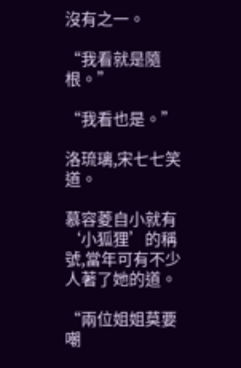沒有之一。

“我看就是隨根。”

“我看也是。”

洛琉璃,宋七七笑道。

慕容菱自小就有‘小狐狸’的稱號,當年可有不少人著了她的道。

“兩位姐姐莫要嘲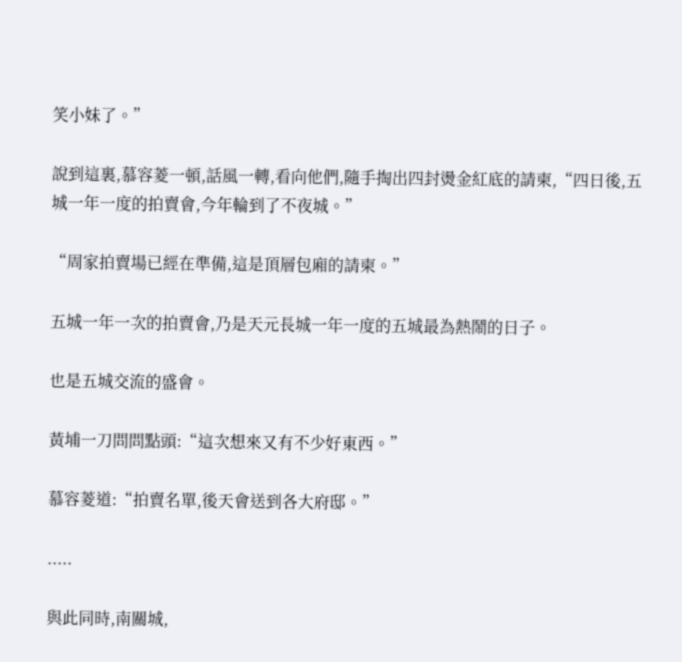笑小妹了。”

說到這裏,慕容菱一頓,話風一轉,看向他們,隨手掏出四封燙金紅底的請柬,“四日後,五城一年一度的拍賣會,今年輪到了不夜城。”

“周家拍賣場已經在準備,這是頂層包廂的請柬。”

五城一年一次的拍賣會,乃是天元長城一年一度的五城最為熱鬧的日子。

也是五城交流的盛會。

黃埔一刀問問點頭:“這次想來又有不少好東西。”

慕容菱道:“拍賣名單,後天會送到各大府邸。”

.....

與此同時,南關城,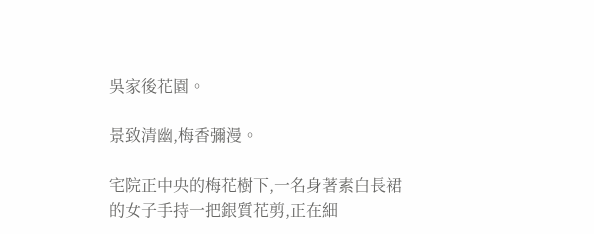吳家後花園。

景致清幽,梅香彌漫。

宅院正中央的梅花樹下,一名身著素白長裙的女子手持一把銀質花剪,正在細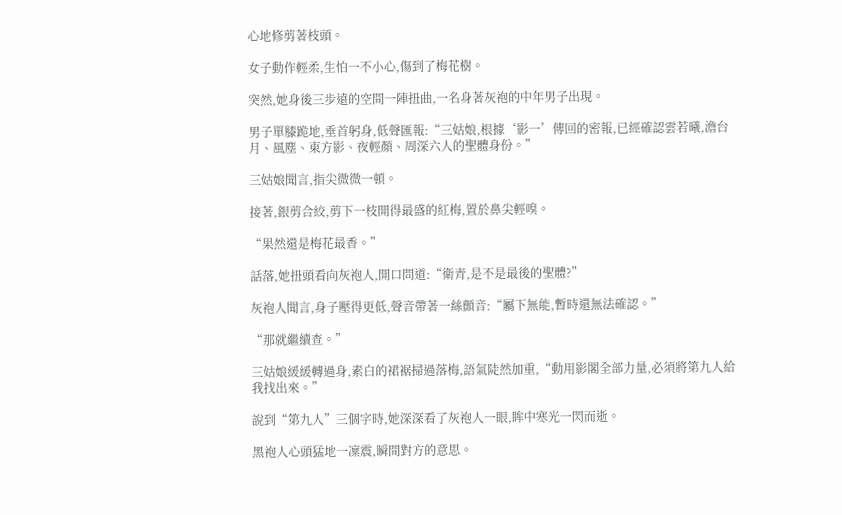心地修剪著枝頭。

女子動作輕柔,生怕一不小心,傷到了梅花樹。

突然,她身後三步遠的空間一陣扭曲,一名身著灰袍的中年男子出現。

男子單膝跪地,垂首躬身,低聲匯報:“三姑娘,根據‘影一’傳回的密報,已經確認雲若曦,澹台月、風塵、東方影、夜輕顏、周深六人的聖體身份。”

三姑娘聞言,指尖微微一頓。

接著,銀剪合絞,剪下一枝開得最盛的紅梅,置於鼻尖輕嗅。

“果然還是梅花最香。”

話落,她扭頭看向灰袍人,開口問道:“衛青,是不是最後的聖體?”

灰袍人聞言,身子壓得更低,聲音帶著一絲顫音:“屬下無能,暫時還無法確認。”

“那就繼續查。”

三姑娘緩緩轉過身,素白的裙裾掃過落梅,語氣陡然加重,“動用影閣全部力量,必須將第九人給我找出來。”

說到“第九人”三個字時,她深深看了灰袍人一眼,眸中寒光一閃而逝。

黑袍人心頭猛地一凜震,瞬間對方的意思。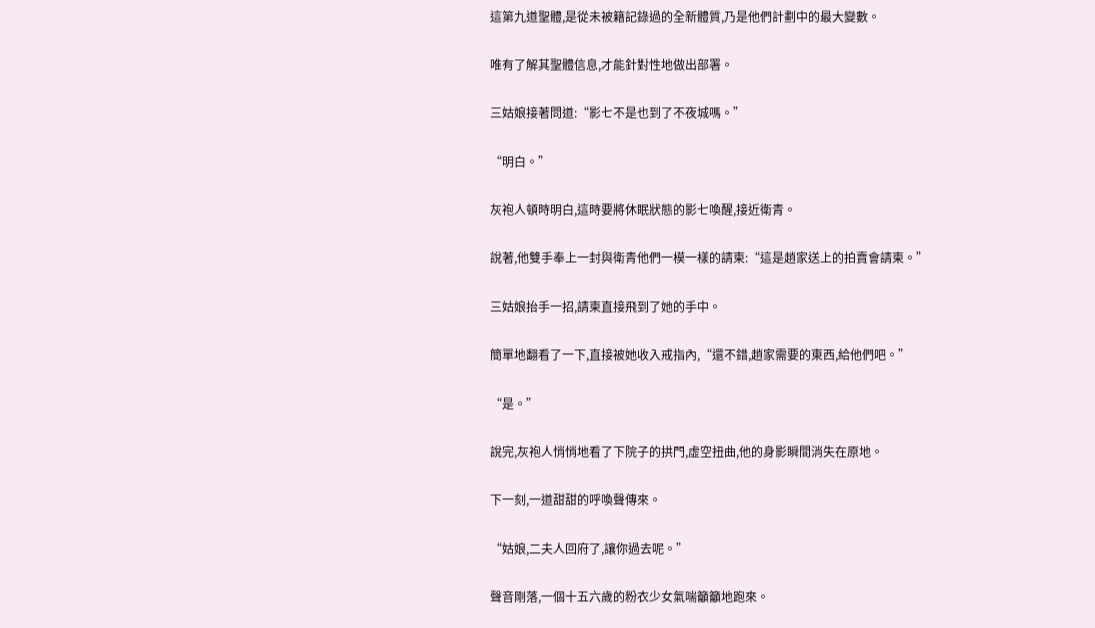這第九道聖體,是從未被籍記錄過的全新體質,乃是他們計劃中的最大變數。

唯有了解其聖體信息,才能針對性地做出部署。

三姑娘接著問道:“影七不是也到了不夜城嗎。”

“明白。”

灰袍人頓時明白,這時要將休眠狀態的影七喚醒,接近衛青。

說著,他雙手奉上一封與衛青他們一模一樣的請柬:“這是趙家送上的拍賣會請柬。”

三姑娘抬手一招,請柬直接飛到了她的手中。

簡單地翻看了一下,直接被她收入戒指內,“還不錯,趙家需要的東西,給他們吧。”

“是。”

說完,灰袍人悄悄地看了下院子的拱門,虛空扭曲,他的身影瞬間消失在原地。

下一刻,一道甜甜的呼喚聲傳來。

“姑娘,二夫人回府了,讓你過去呢。”

聲音剛落,一個十五六歲的粉衣少女氣喘籲籲地跑來。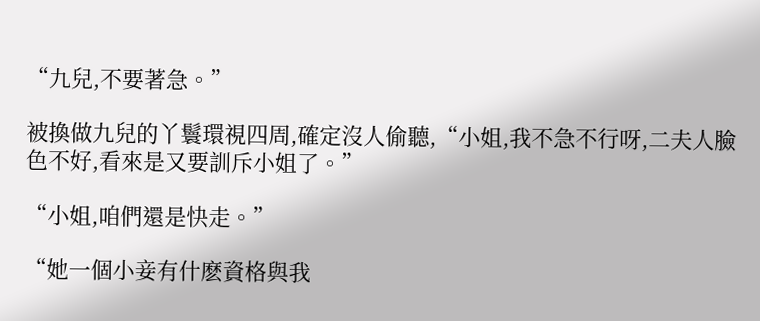“九兒,不要著急。”

被換做九兒的丫鬟環視四周,確定沒人偷聽,“小姐,我不急不行呀,二夫人臉色不好,看來是又要訓斥小姐了。”

“小姐,咱們還是快走。”

“她一個小妾有什麽資格與我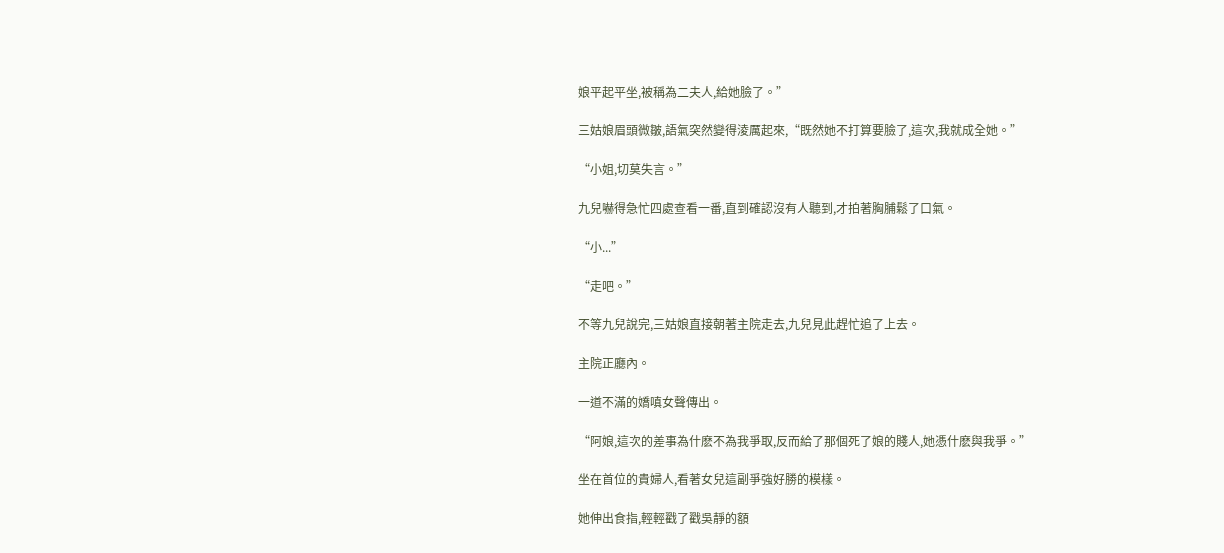娘平起平坐,被稱為二夫人,給她臉了。”

三姑娘眉頭微皺,語氣突然變得淩厲起來,“既然她不打算要臉了,這次,我就成全她。”

“小姐,切莫失言。”

九兒嚇得急忙四處查看一番,直到確認沒有人聽到,才拍著胸脯鬆了口氣。

“小...”

“走吧。”

不等九兒說完,三姑娘直接朝著主院走去,九兒見此趕忙追了上去。

主院正廳內。

一道不滿的嬌嗔女聲傳出。

“阿娘,這次的差事為什麽不為我爭取,反而給了那個死了娘的賤人,她憑什麽與我爭。”

坐在首位的貴婦人,看著女兒這副爭強好勝的模樣。

她伸出食指,輕輕戳了戳吳靜的額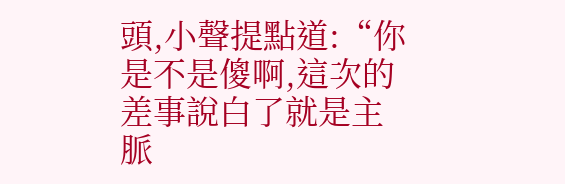頭,小聲提點道:“你是不是傻啊,這次的差事說白了就是主脈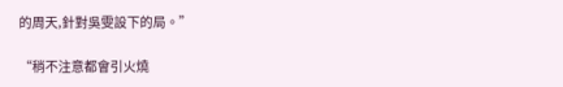的周天,針對吳雯設下的局。”

“稍不注意都會引火燒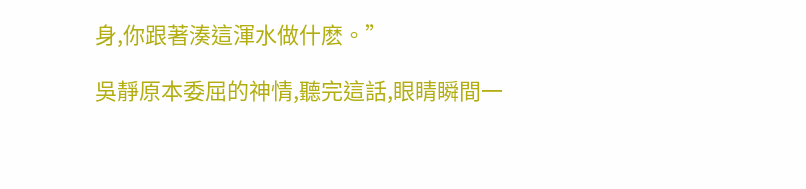身,你跟著湊這渾水做什麽。”

吳靜原本委屈的神情,聽完這話,眼睛瞬間一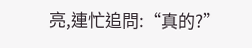亮,連忙追問:“真的?”